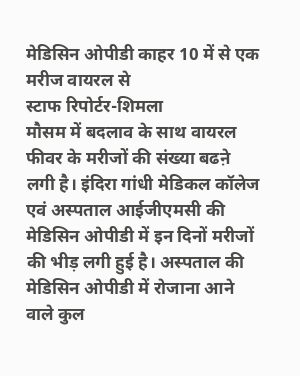मेडिसिन ओपीडी काहर 10 में से एक मरीज वायरल से
स्टाफ रिपोर्टर-शिमला
मौसम में बदलाव के साथ वायरल फीवर के मरीजों की संख्या बढऩे लगी है। इंदिरा गांधी मेडिकल कॉलेज एवं अस्पताल आईजीएमसी की मेडिसिन ओपीडी में इन दिनों मरीजों की भीड़ लगी हुई है। अस्पताल की मेडिसिन ओपीडी में रोजाना आने वाले कुल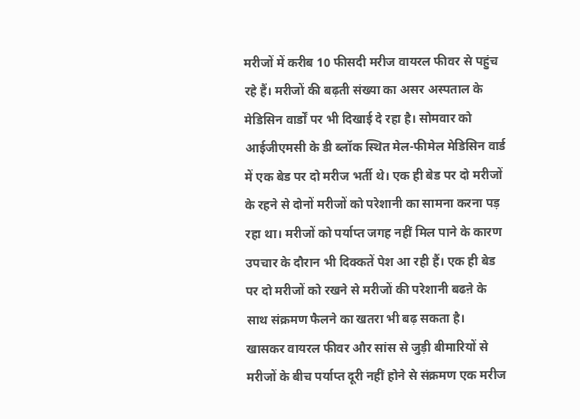मरीजों में करीब 10 फीसदी मरीज वायरल फीवर से पहुंच रहे हैं। मरीजों की बढ़ती संख्या का असर अस्पताल के मेडिसिन वार्डों पर भी दिखाई दे रहा है। सोमवार को आईजीएमसी के डी ब्लॉक स्थित मेल-फीमेल मेडिसिन वार्ड में एक बेड पर दो मरीज भर्ती थे। एक ही बेड पर दो मरीजों के रहने से दोनों मरीजों को परेशानी का सामना करना पड़ रहा था। मरीजों को पर्याप्त जगह नहीं मिल पाने के कारण उपचार के दौरान भी दिक्कतें पेश आ रही हैं। एक ही बेड पर दो मरीजों को रखने से मरीजों की परेशानी बढऩे के साथ संक्रमण फैलने का खतरा भी बढ़ सकता है।
खासकर वायरल फीवर और सांस से जुड़ी बीमारियों से मरीजों के बीच पर्याप्त दूरी नहीं होने से संक्रमण एक मरीज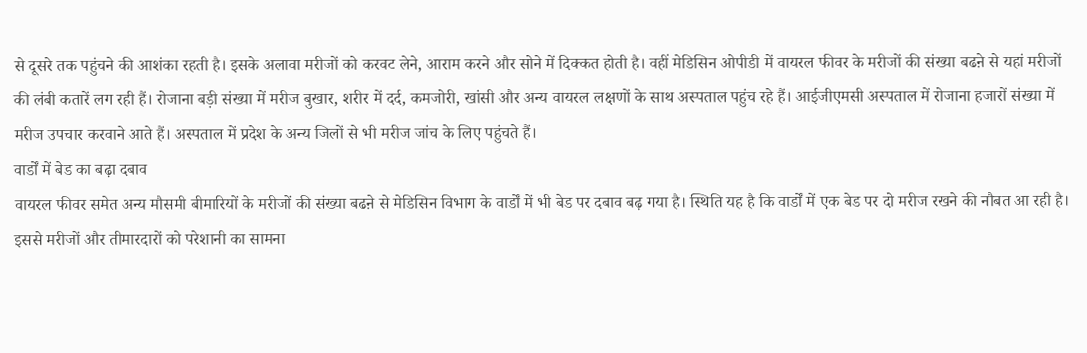से दूसरे तक पहुंचने की आशंका रहती है। इसके अलावा मरीजों को करवट लेने, आराम करने और सोने में दिक्कत होती है। वहीं मेडिसिन ओपीडी में वायरल फीवर के मरीजों की संख्या बढऩे से यहां मरीजों की लंबी कतारें लग रही हैं। रोजाना बड़ी संख्या में मरीज बुखार, शरीर में दर्द, कमजोरी, खांसी और अन्य वायरल लक्षणों के साथ अस्पताल पहुंच रहे हैं। आईजीएमसी अस्पताल में रोजाना हजारों संख्या में मरीज उपचार करवाने आते हैं। अस्पताल में प्रदेश के अन्य जिलों से भी मरीज जांच के लिए पहुंचते हैं।
वार्डों में बेड का बढ़ा दबाव
वायरल फीवर समेत अन्य मौसमी बीमारियों के मरीजों की संख्या बढऩे से मेडिसिन विभाग के वार्डों में भी बेड पर दबाव बढ़ गया है। स्थिति यह है कि वार्डों में एक बेड पर दो मरीज रखने की नौबत आ रही है। इससे मरीजों और तीमारदारों को परेशानी का सामना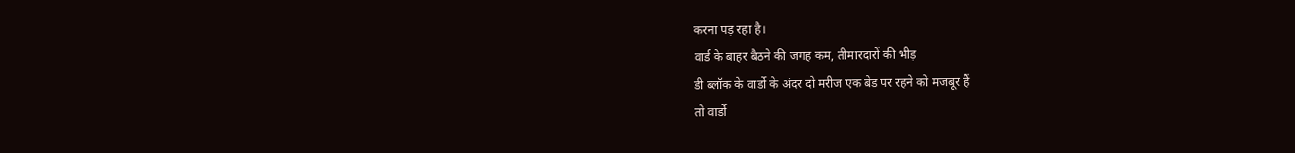करना पड़ रहा है।
वार्ड के बाहर बैठने की जगह कम, तीमारदारों की भीड़
डी ब्लॉक के वार्डो के अंदर दो मरीज एक बेड पर रहने को मजबूर हैं
तो वार्डो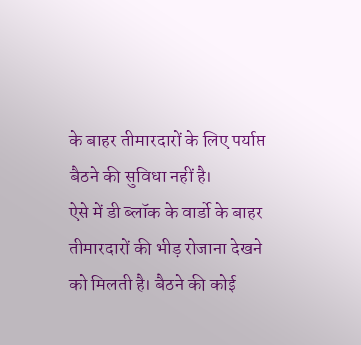के बाहर तीमारदारों के लिए पर्याप्त बैठने की सुविधा नहीं है।
ऐसे में डी ब्लॉक के वार्डो के बाहर तीमारदारों की भीड़ रोजाना देखने
को मिलती है। बैठने की कोई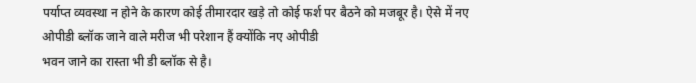पर्याप्त व्यवस्था न होने के कारण कोई तीमारदार खड़े तो कोई फर्श पर बैठने को मजबूर है। ऐसे में नए
ओपीडी ब्लॉक जाने वाले मरीज भी परेशान हैं क्योंकि नए ओपीडी
भवन जाने का रास्ता भी डी ब्लॉक से है।